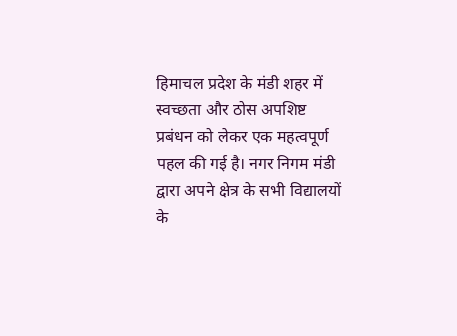हिमाचल प्रदेश के मंडी शहर में स्वच्छता और ठोस अपशिष्ट प्रबंधन को लेकर एक महत्वपूर्ण पहल की गई है। नगर निगम मंडी द्वारा अपने क्षेत्र के सभी विद्यालयों के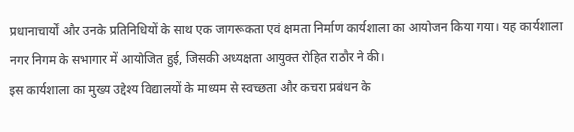प्रधानाचार्यों और उनके प्रतिनिधियों के साथ एक जागरूकता एवं क्षमता निर्माण कार्यशाला का आयोजन किया गया। यह कार्यशाला नगर निगम के सभागार में आयोजित हुई, जिसकी अध्यक्षता आयुक्त रोहित राठौर ने की।
इस कार्यशाला का मुख्य उद्देश्य विद्यालयों के माध्यम से स्वच्छता और कचरा प्रबंधन के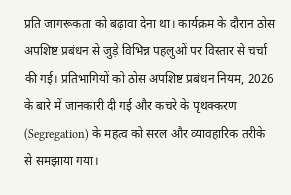प्रति जागरूकता को बढ़ावा देना था। कार्यक्रम के दौरान ठोस अपशिष्ट प्रबंधन से जुड़े विभिन्न पहलुओं पर विस्तार से चर्चा की गई। प्रतिभागियों को ठोस अपशिष्ट प्रबंधन नियम, 2026 के बारे में जानकारी दी गई और कचरे के पृथक्करण (Segregation) के महत्व को सरल और व्यावहारिक तरीके से समझाया गया।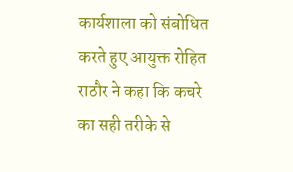कार्यशाला को संबोधित करते हुए आयुक्त रोहित राठौर ने कहा कि कचरे का सही तरीके से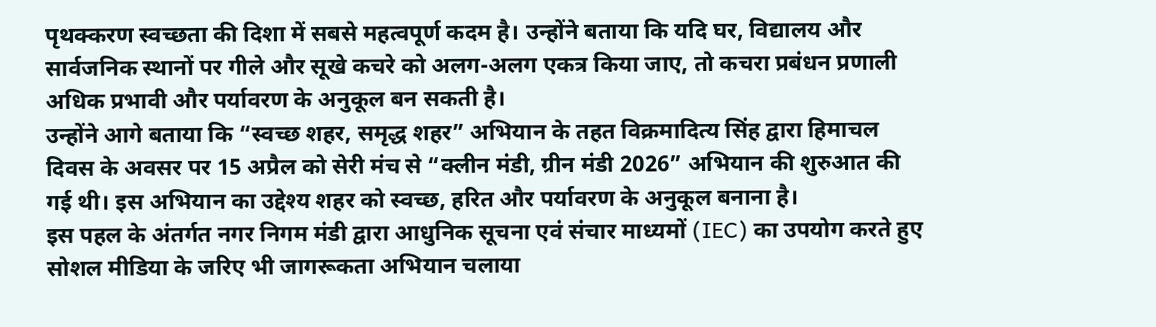पृथक्करण स्वच्छता की दिशा में सबसे महत्वपूर्ण कदम है। उन्होंने बताया कि यदि घर, विद्यालय और सार्वजनिक स्थानों पर गीले और सूखे कचरे को अलग-अलग एकत्र किया जाए, तो कचरा प्रबंधन प्रणाली अधिक प्रभावी और पर्यावरण के अनुकूल बन सकती है।
उन्होंने आगे बताया कि “स्वच्छ शहर, समृद्ध शहर” अभियान के तहत विक्रमादित्य सिंह द्वारा हिमाचल दिवस के अवसर पर 15 अप्रैल को सेरी मंच से “क्लीन मंडी, ग्रीन मंडी 2026” अभियान की शुरुआत की गई थी। इस अभियान का उद्देश्य शहर को स्वच्छ, हरित और पर्यावरण के अनुकूल बनाना है।
इस पहल के अंतर्गत नगर निगम मंडी द्वारा आधुनिक सूचना एवं संचार माध्यमों (IEC) का उपयोग करते हुए सोशल मीडिया के जरिए भी जागरूकता अभियान चलाया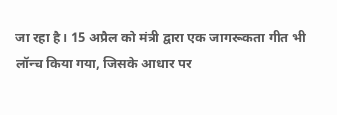जा रहा है। 15 अप्रैल को मंत्री द्वारा एक जागरूकता गीत भी लॉन्च किया गया, जिसके आधार पर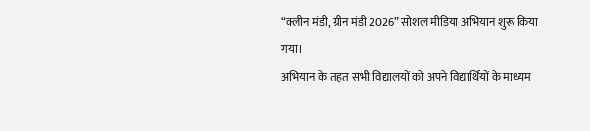“क्लीन मंडी, ग्रीन मंडी 2026” सोशल मीडिया अभियान शुरू किया गया।
अभियान के तहत सभी विद्यालयों को अपने विद्यार्थियों के माध्यम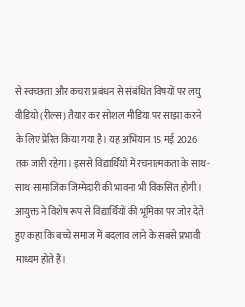से स्वच्छता और कचरा प्रबंधन से संबंधित विषयों पर लघु वीडियो (रील्स) तैयार कर सोशल मीडिया पर साझा करने के लिए प्रेरित किया गया है। यह अभियान 15 मई 2026 तक जारी रहेगा। इससे विद्यार्थियों में रचनात्मकता के साथ-साथ सामाजिक जिम्मेदारी की भावना भी विकसित होगी।
आयुक्त ने विशेष रूप से विद्यार्थियों की भूमिका पर जोर देते हुए कहा कि बच्चे समाज में बदलाव लाने के सबसे प्रभावी माध्यम होते हैं।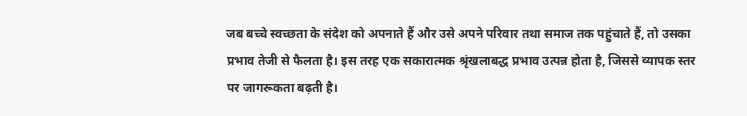जब बच्चे स्वच्छता के संदेश को अपनाते हैं और उसे अपने परिवार तथा समाज तक पहुंचाते हैं, तो उसका प्रभाव तेजी से फैलता है। इस तरह एक सकारात्मक श्रृंखलाबद्ध प्रभाव उत्पन्न होता है, जिससे व्यापक स्तर पर जागरूकता बढ़ती है।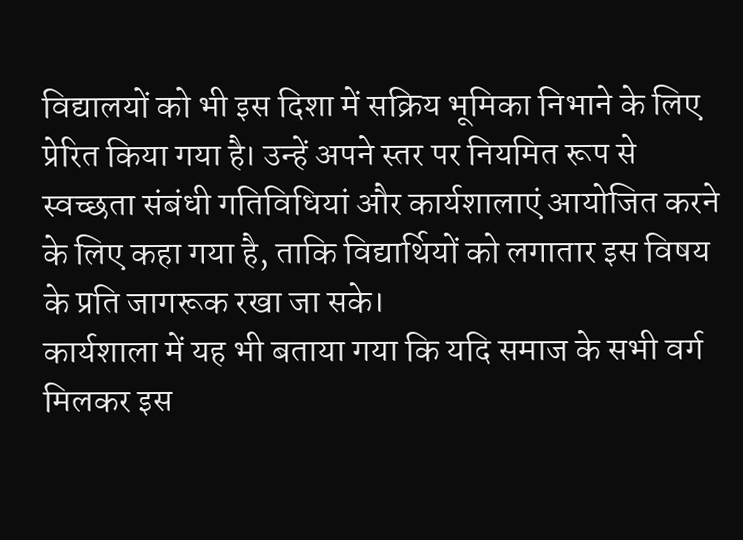विद्यालयों को भी इस दिशा में सक्रिय भूमिका निभाने के लिए प्रेरित किया गया है। उन्हें अपने स्तर पर नियमित रूप से स्वच्छता संबंधी गतिविधियां और कार्यशालाएं आयोजित करने के लिए कहा गया है, ताकि विद्यार्थियों को लगातार इस विषय के प्रति जागरूक रखा जा सके।
कार्यशाला में यह भी बताया गया कि यदि समाज के सभी वर्ग मिलकर इस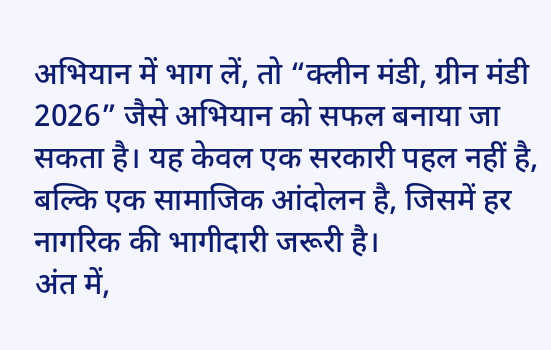अभियान में भाग लें, तो “क्लीन मंडी, ग्रीन मंडी 2026” जैसे अभियान को सफल बनाया जा सकता है। यह केवल एक सरकारी पहल नहीं है, बल्कि एक सामाजिक आंदोलन है, जिसमें हर नागरिक की भागीदारी जरूरी है।
अंत में,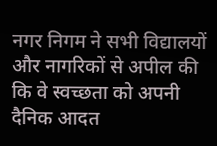नगर निगम ने सभी विद्यालयों और नागरिकों से अपील की कि वे स्वच्छता को अपनी दैनिक आदत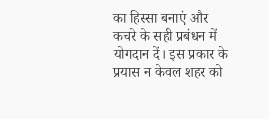का हिस्सा बनाएं और कचरे के सही प्रबंधन में योगदान दें। इस प्रकार के प्रयास न केवल शहर को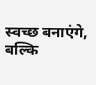स्वच्छ बनाएंगे, बल्कि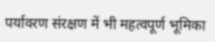पर्यावरण संरक्षण में भी महत्वपूर्ण भूमिका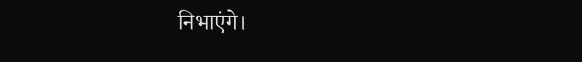निभाएंगे।